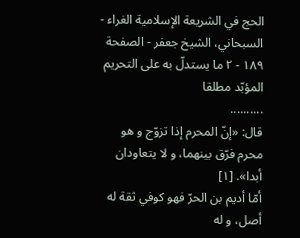الحج في الشريعة الإسلامية الغراء - السبحاني، الشيخ جعفر - الصفحة ١٨٩ - ٢ ما يستدلّ به على التحريم المؤبّد مطلقا
..........
قال: «إنّ المحرم إذا تزوّج و هو محرم فرّق بينهما، و لا يتعاودان أبدا». [١]
أمّا أديم بن الحرّ فهو كوفي ثقة له أصل، و له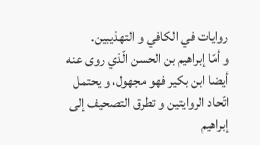روايات في الكافي و التهذيبين.
و أمّا إبراهيم بن الحسن الّذي روى عنه أيضا ابن بكير فهو مجهول، و يحتمل اتّحاد الروايتين و تطرق التصحيف إلى إبراهيم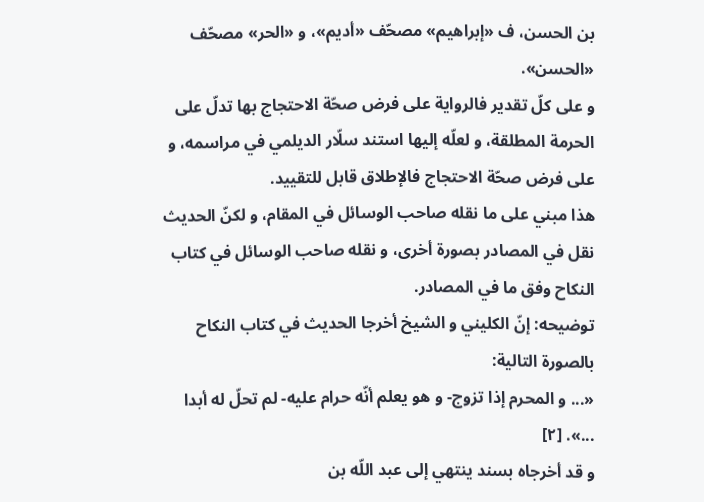بن الحسن، ف «إبراهيم» مصحّف «أديم»، و «الحر» مصحّف «الحسن».
و على كلّ تقدير فالرواية على فرض صحّة الاحتجاج بها تدلّ على الحرمة المطلقة، و لعلّه إليها استند سلّار الديلمي في مراسمه، و على فرض صحّة الاحتجاج فالإطلاق قابل للتقييد.
هذا مبني على ما نقله صاحب الوسائل في المقام، و لكنّ الحديث نقل في المصادر بصورة أخرى، و نقله صاحب الوسائل في كتاب النكاح وفق ما في المصادر.
توضيحه: إنّ الكليني و الشيخ أخرجا الحديث في كتاب النكاح بالصورة التالية:
«... و المحرم إذا تزوج- و هو يعلم أنّه حرام عليه- لم تحلّ له أبدا ...». [٢]
و قد أخرجاه بسند ينتهي إلى عبد اللّه بن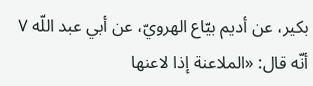بكير، عن أديم بيّاع الهرويّ، عن أبي عبد اللّه ٧ أنّه قال: «الملاعنة إذا لاعنها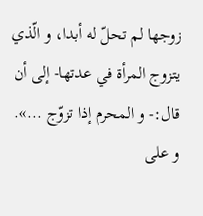زوجها لم تحلّ له أبدا، و الّذي يتزوج المرأة في عدتها- إلى أن قال:- و المحرم إذا تزوّج ...».
و على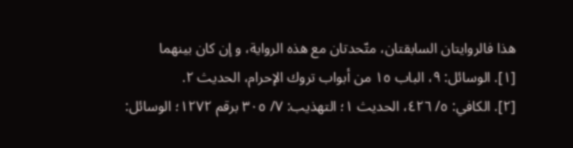هذا فالروايتان السابقتان، متّحدتان مع هذه الرواية، و إن كان بينهما
[١]. الوسائل: ٩، الباب ١٥ من أبواب تروك الإحرام، الحديث ٢.
[٢]. الكافي: ٥/ ٤٢٦، الحديث ١؛ التهذيب: ٧/ ٣٠٥ برقم ١٢٧٢؛ الوسائل: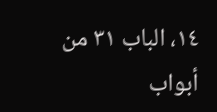١٤، الباب ٣١ من أبواب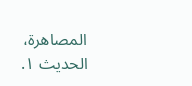المصاهرة، الحديث ١.